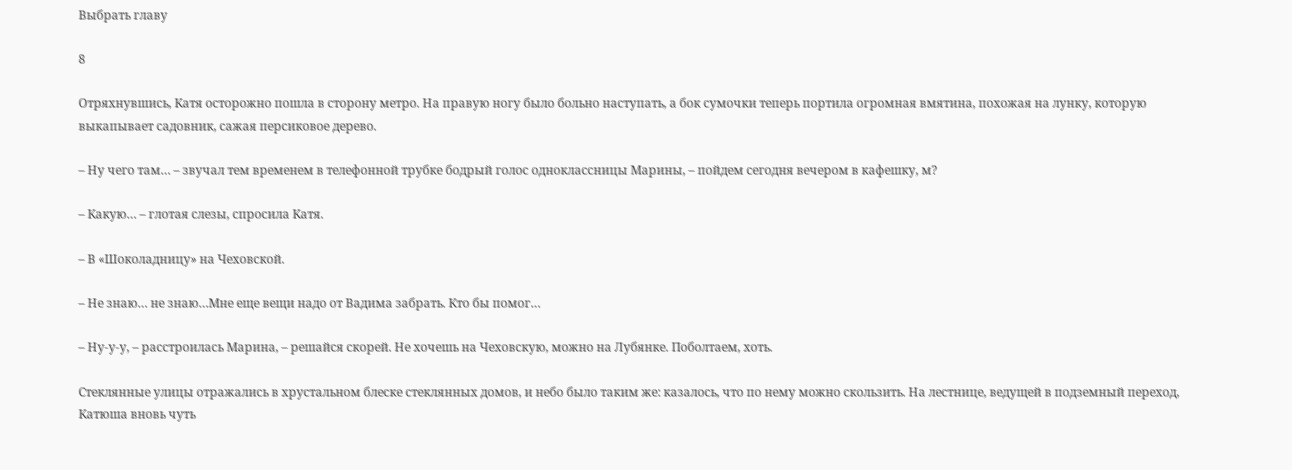Выбрать главу

8

Отряхнувшись, Катя осторожно пошла в сторону метро. На правую ногу было больно наступать, а бок сумочки теперь портила огромная вмятина, похожая на лунку, которую выкапывает садовник, сажая персиковое дерево.

– Ну чего там… – звучал тем временем в телефонной трубке бодрый голос одноклассницы Марины, – пойдем сегодня вечером в кафешку, м?

– Какую… – глотая слезы, спросила Катя.

– В «Шоколадницу» на Чеховской.

– Не знаю… не знаю…Мне еще вещи надо от Вадима забрать. Кто бы помог…

– Ну-у-у, – расстроилась Марина, – решайся скорей. Не хочешь на Чеховскую, можно на Лубянке. Поболтаем, хоть.

Стеклянные улицы отражались в хрустальном блеске стеклянных домов, и небо было таким же: казалось, что по нему можно скользить. На лестнице, ведущей в подземный переход, Катюша вновь чуть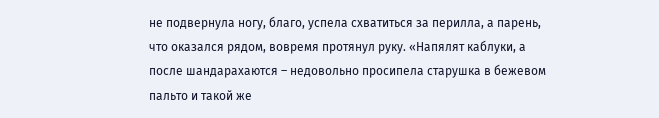не подвернула ногу, благо, успела схватиться за перилла, а парень, что оказался рядом, вовремя протянул руку. «Напялят каблуки, а после шандарахаются – недовольно просипела старушка в бежевом пальто и такой же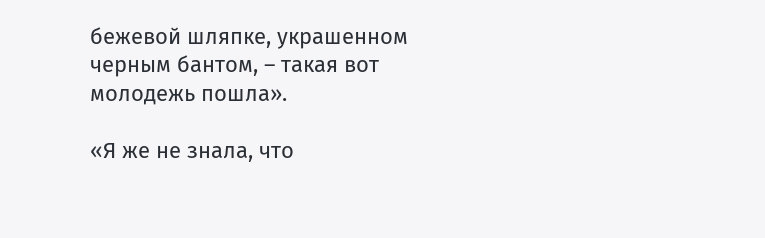бежевой шляпке, украшенном черным бантом, – такая вот молодежь пошла».

«Я же не знала, что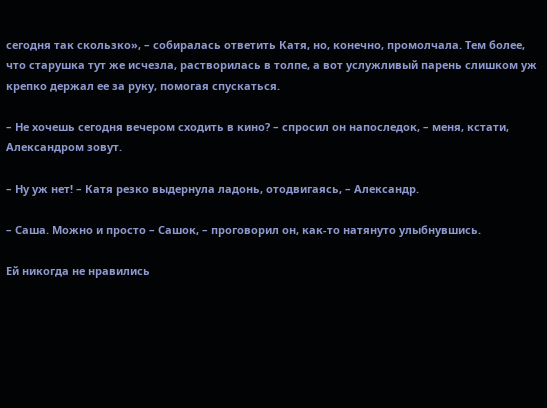сегодня так скользко», – собиралась ответить Катя, но, конечно, промолчала. Тем более, что старушка тут же исчезла, растворилась в толпе, а вот услужливый парень слишком уж крепко держал ее за руку, помогая спускаться.

– Не хочешь сегодня вечером сходить в кино? – спросил он напоследок, – меня, кстати, Александром зовут.

– Ну уж нет! – Катя резко выдернула ладонь, отодвигаясь, – Александр.

– Саша. Можно и просто – Сашок, – проговорил он, как-то натянуто улыбнувшись.

Ей никогда не нравились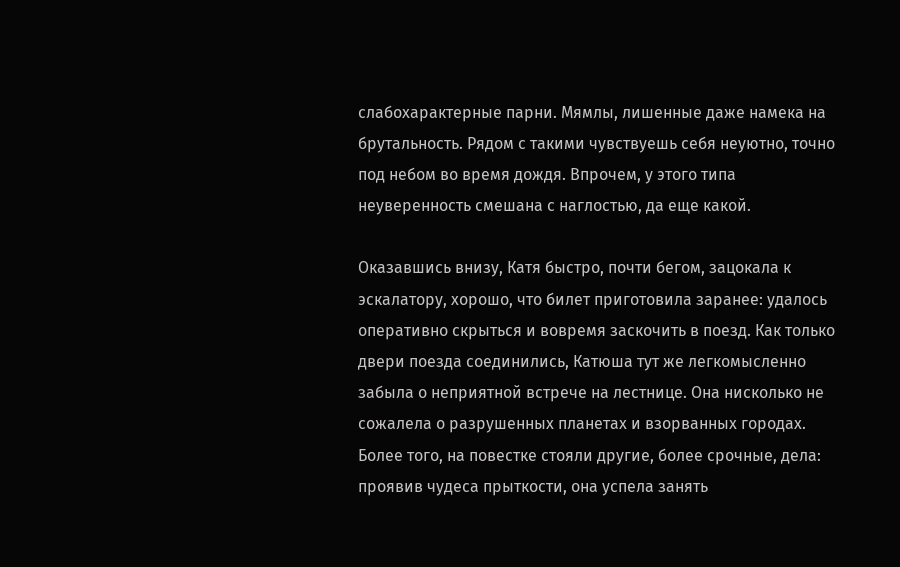слабохарактерные парни. Мямлы, лишенные даже намека на брутальность. Рядом с такими чувствуешь себя неуютно, точно под небом во время дождя. Впрочем, у этого типа неуверенность смешана с наглостью, да еще какой.

Оказавшись внизу, Катя быстро, почти бегом, зацокала к эскалатору, хорошо, что билет приготовила заранее: удалось оперативно скрыться и вовремя заскочить в поезд. Как только двери поезда соединились, Катюша тут же легкомысленно забыла о неприятной встрече на лестнице. Она нисколько не сожалела о разрушенных планетах и взорванных городах. Более того, на повестке стояли другие, более срочные, дела: проявив чудеса прыткости, она успела занять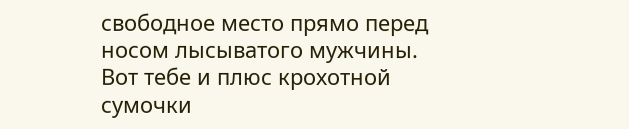свободное место прямо перед носом лысыватого мужчины. Вот тебе и плюс крохотной сумочки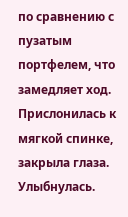по сравнению с пузатым портфелем, что замедляет ход. Прислонилась к мягкой спинке, закрыла глаза. Улыбнулась.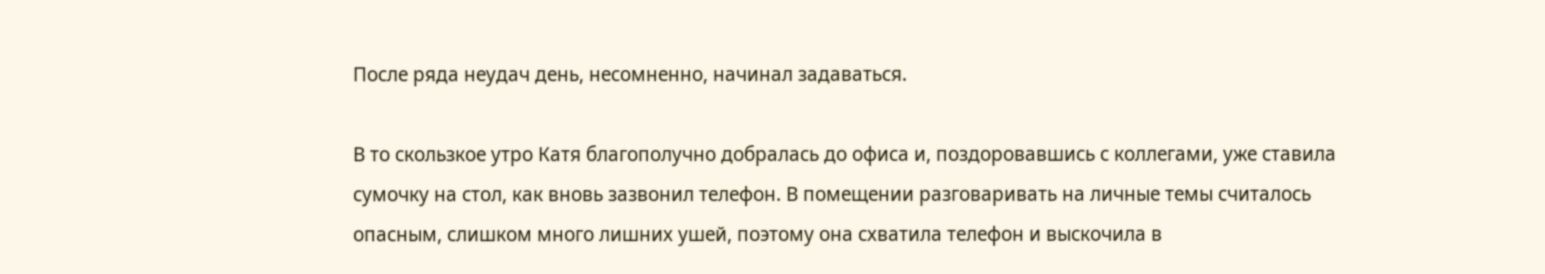После ряда неудач день, несомненно, начинал задаваться.

В то скользкое утро Катя благополучно добралась до офиса и, поздоровавшись с коллегами, уже ставила сумочку на стол, как вновь зазвонил телефон. В помещении разговаривать на личные темы считалось опасным, слишком много лишних ушей, поэтому она схватила телефон и выскочила в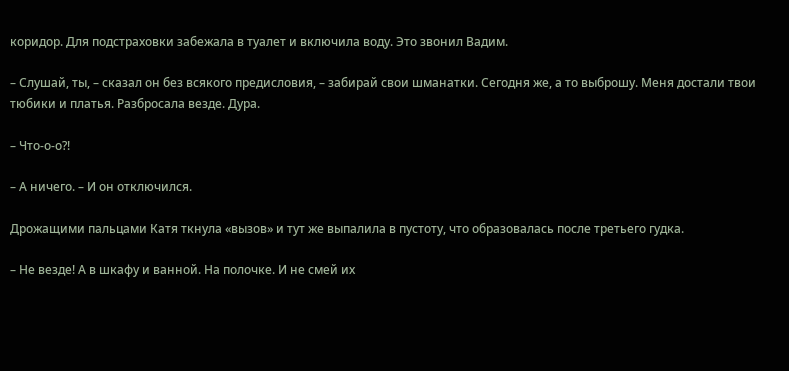коридор. Для подстраховки забежала в туалет и включила воду. Это звонил Вадим.

– Слушай, ты, – сказал он без всякого предисловия, – забирай свои шманатки. Сегодня же, а то выброшу. Меня достали твои тюбики и платья. Разбросала везде. Дура.

– Что-о-о?!

– А ничего. – И он отключился.

Дрожащими пальцами Катя ткнула «вызов» и тут же выпалила в пустоту, что образовалась после третьего гудка.

– Не везде! А в шкафу и ванной. На полочке. И не смей их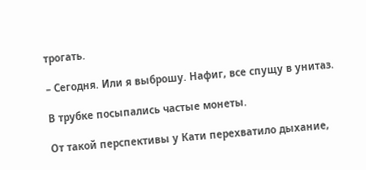трогать.

– Сегодня. Или я выброшу. Нафиг, все спущу в унитаз.

В трубке посыпались частые монеты.

От такой перспективы у Кати перехватило дыхание,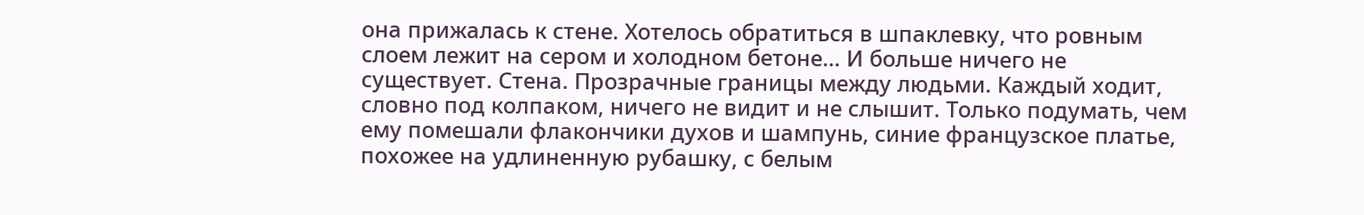она прижалась к стене. Хотелось обратиться в шпаклевку, что ровным слоем лежит на сером и холодном бетоне… И больше ничего не существует. Стена. Прозрачные границы между людьми. Каждый ходит, словно под колпаком, ничего не видит и не слышит. Только подумать, чем ему помешали флакончики духов и шампунь, синие французское платье, похожее на удлиненную рубашку, с белым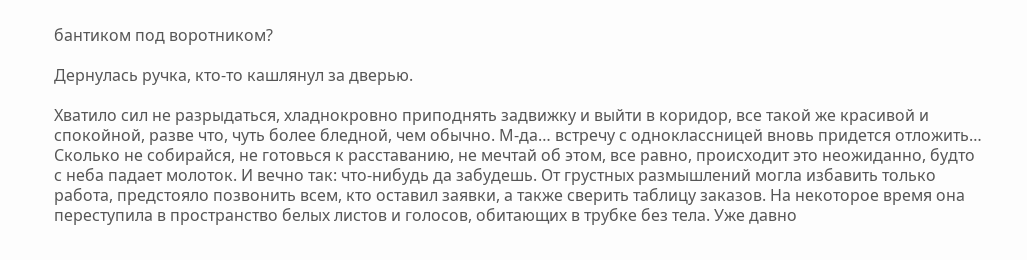бантиком под воротником?

Дернулась ручка, кто-то кашлянул за дверью.

Хватило сил не разрыдаться, хладнокровно приподнять задвижку и выйти в коридор, все такой же красивой и спокойной, разве что, чуть более бледной, чем обычно. М-да… встречу с одноклассницей вновь придется отложить… Сколько не собирайся, не готовься к расставанию, не мечтай об этом, все равно, происходит это неожиданно, будто с неба падает молоток. И вечно так: что-нибудь да забудешь. От грустных размышлений могла избавить только работа, предстояло позвонить всем, кто оставил заявки, а также сверить таблицу заказов. На некоторое время она переступила в пространство белых листов и голосов, обитающих в трубке без тела. Уже давно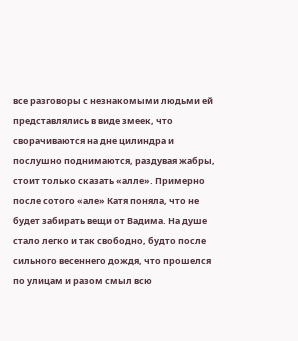все разговоры с незнакомыми людьми ей представлялись в виде змеек, что сворачиваются на дне цилиндра и послушно поднимаются, раздувая жабры, стоит только сказать «алле». Примерно после сотого «але» Катя поняла, что не будет забирать вещи от Вадима. На душе стало легко и так свободно, будто после сильного весеннего дождя, что прошелся по улицам и разом смыл всю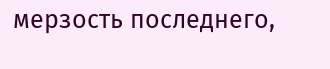мерзость последнего,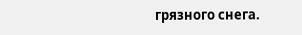грязного снега.